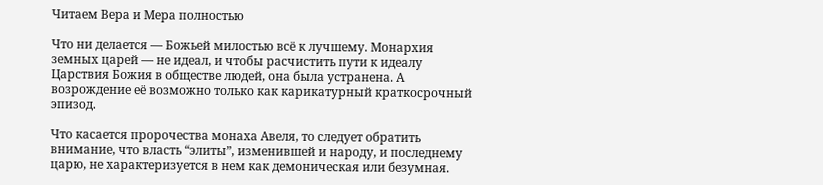Читаем Вера и Мера полностью

Что ни делается — Божьей милостью всё к лучшему. Монархия земных царей — не идеал, и чтобы расчистить пути к идеалу Царствия Божия в обществе людей, она была устранена. А возрождение её возможно только как карикатурный краткосрочный эпизод.

Что касается пророчества монаха Авеля, то следует обратить внимание, что власть “элиты”, изменившей и народу, и последнему царю, не характеризуется в нем как демоническая или безумная.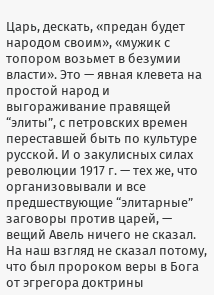Царь, дескать, «предан будет народом своим», «мужик с топором возьмет в безумии власти». Это — явная клевета на простой народ и выгораживание правящей “элиты”, с петровских времен переставшей быть по культуре русской. И о закулисных силах революции 1917 г. — тех же, что организовывали и все предшествующие “элитарные” заговоры против царей, — вещий Авель ничего не сказал. На наш взгляд не сказал потому, что был пророком веры в Бога от эгрегора доктрины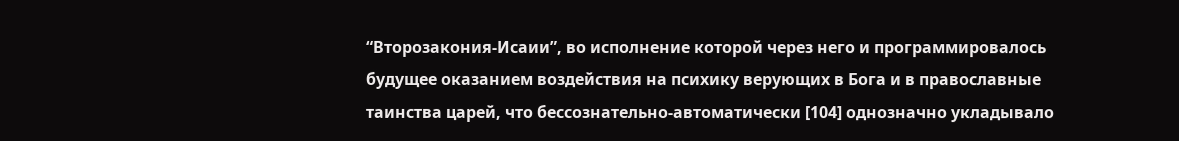“Второзакония-Исаии”, во исполнение которой через него и программировалось будущее оказанием воздействия на психику верующих в Бога и в православные таинства царей, что бессознательно-автоматически [104] однозначно укладывало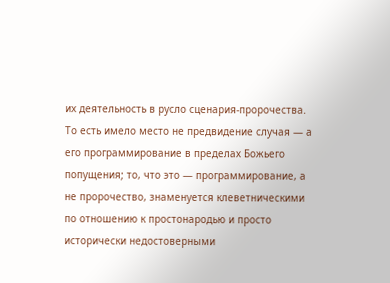их деятельность в русло сценария-пророчества. То есть имело место не предвидение случая — а его программирование в пределах Божьего попущения; то, что это — программирование, а не пророчество, знаменуется клеветническими по отношению к простонародью и просто исторически недостоверными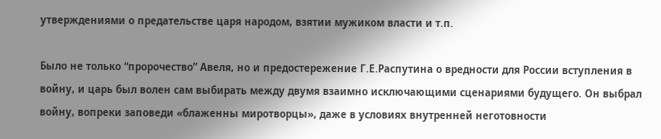утверждениями о предательстве царя народом, взятии мужиком власти и т.п.

Было не только “пророчество” Авеля, но и предостережение Г.Е.Распутина о вредности для России вступления в войну, и царь был волен сам выбирать между двумя взаимно исключающими сценариями будущего. Он выбрал войну, вопреки заповеди «блаженны миротворцы», даже в условиях внутренней неготовности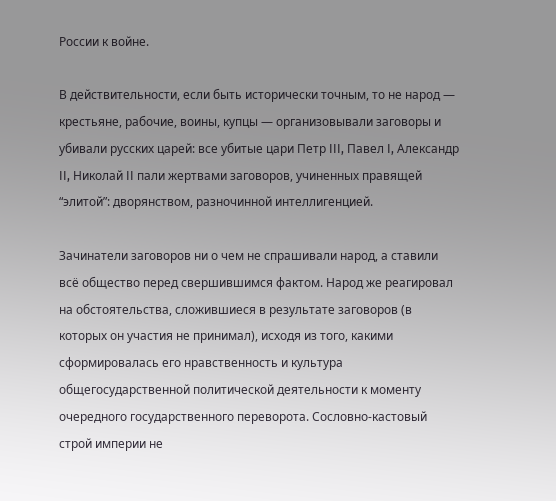России к войне.

В действительности, если быть исторически точным, то не народ — крестьяне, рабочие, воины, купцы — организовывали заговоры и убивали русских царей: все убитые цари Петр III, Павел I, Александр II, Николай II пали жертвами заговоров, учиненных правящей “элитой”: дворянством, разночинной интеллигенцией.

Зачинатели заговоров ни о чем не спрашивали народ, а ставили всё общество перед свершившимся фактом. Народ же реагировал на обстоятельства, сложившиеся в результате заговоров (в которых он участия не принимал), исходя из того, какими сформировалась его нравственность и культура общегосударственной политической деятельности к моменту очередного государственного переворота. Сословно-кастовый строй империи не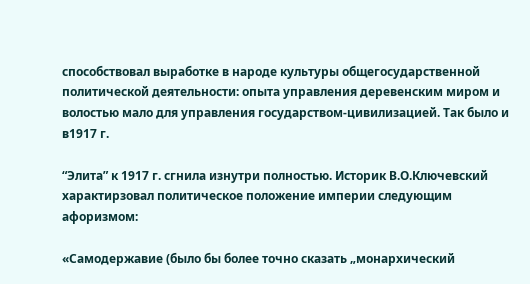способствовал выработке в народе культуры общегосударственной политической деятельности: опыта управления деревенским миром и волостью мало для управления государством-цивилизацией. Так было и в1917 г.

“Элита” к 1917 г. сгнила изнутри полностью. Историк В.О.Ключевский характирзовал политическое положение империи следующим афоризмом:

«Самодержавие (было бы более точно сказать „монархический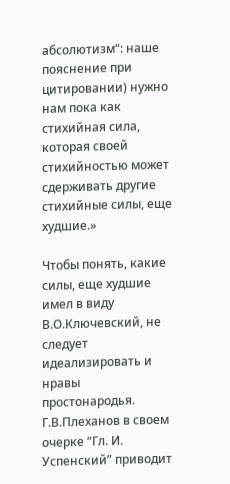абсолютизм“: наше пояснение при цитировании) нужно нам пока как стихийная сила, которая своей стихийностью может сдерживать другие стихийные силы, еще худшие.»

Чтобы понять, какие силы, еще худшие имел в виду В.О.Ключевский, не следует идеализировать и нравы простонародья. Г.В.Плеханов в своем очерке “Гл. И. Успенский” приводит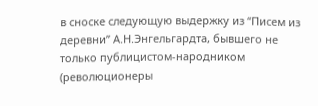в сноске следующую выдержку из “Писем из деревни” А.Н.Энгельгардта, бывшего не только публицистом-народником (революционеры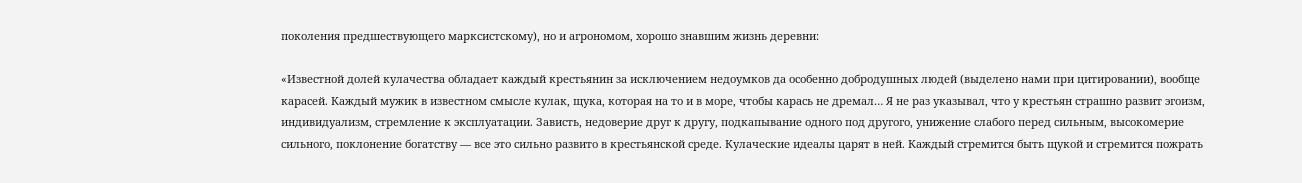поколения предшествующего марксистскому), но и агрономом, хорошо знавшим жизнь деревни:

«Известной долей кулачества обладает каждый крестьянин за исключением недоумков да особенно добродушных людей (выделено нами при цитировании), вообще карасей. Каждый мужик в известном смысле кулак, щука, которая на то и в море, чтобы карась не дремал… Я не раз указывал, что у крестьян страшно развит эгоизм, индивидуализм, стремление к эксплуатации. Зависть, недоверие друг к другу, подкапывание одного под другого, унижение слабого перед сильным, высокомерие сильного, поклонение богатству — все это сильно развито в крестьянской среде. Кулаческие идеалы царят в ней. Каждый стремится быть щукой и стремится пожрать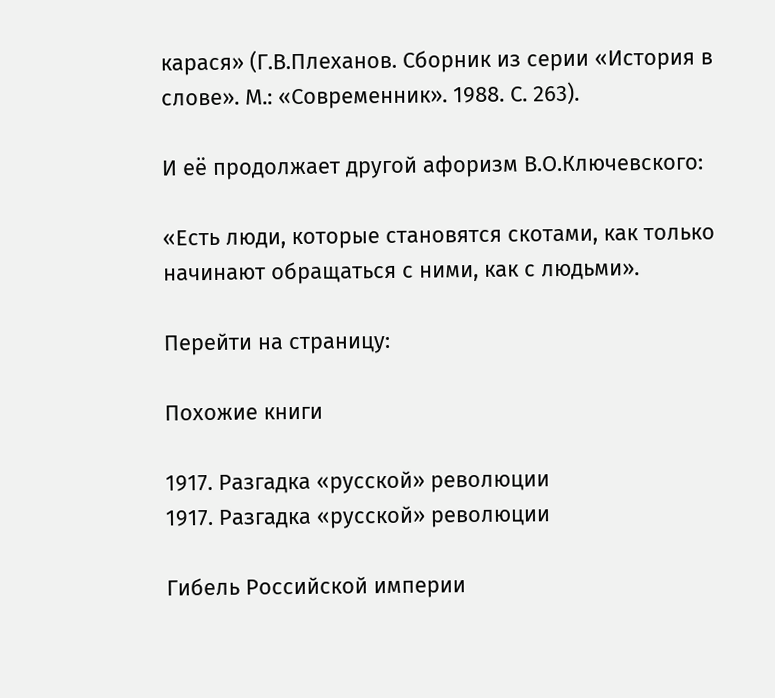карася» (Г.В.Плеханов. Сборник из серии «История в слове». М.: «Современник». 1988. С. 263).

И её продолжает другой афоризм В.О.Ключевского:

«Есть люди, которые становятся скотами, как только начинают обращаться с ними, как с людьми».

Перейти на страницу:

Похожие книги

1917. Разгадка «русской» революции
1917. Разгадка «русской» революции

Гибель Российской империи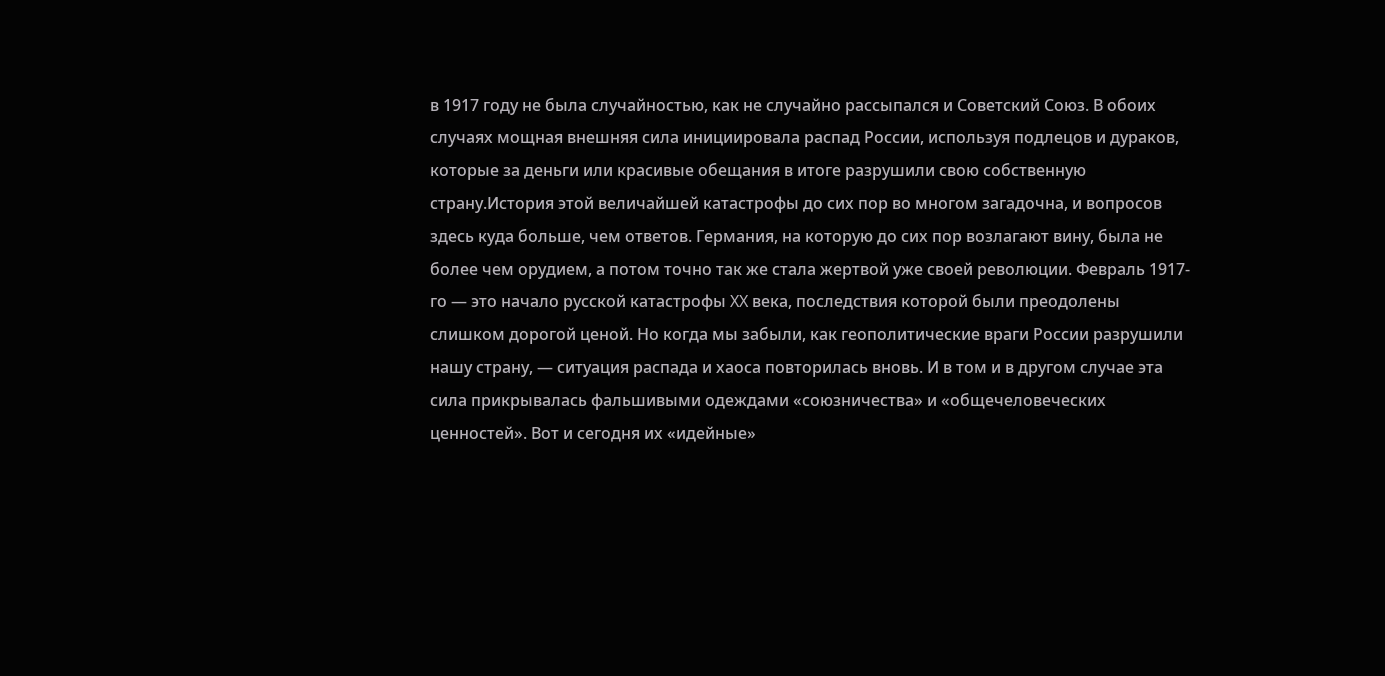в 1917 году не была случайностью, как не случайно рассыпался и Советский Союз. В обоих случаях мощная внешняя сила инициировала распад России, используя подлецов и дураков, которые за деньги или красивые обещания в итоге разрушили свою собственную страну.История этой величайшей катастрофы до сих пор во многом загадочна, и вопросов здесь куда больше, чем ответов. Германия, на которую до сих пор возлагают вину, была не более чем орудием, а потом точно так же стала жертвой уже своей революции. Февраль 1917-го — это начало русской катастрофы XX века, последствия которой были преодолены слишком дорогой ценой. Но когда мы забыли, как геополитические враги России разрушили нашу страну, — ситуация распада и хаоса повторилась вновь. И в том и в другом случае эта сила прикрывалась фальшивыми одеждами «союзничества» и «общечеловеческих ценностей». Вот и сегодня их «идейные»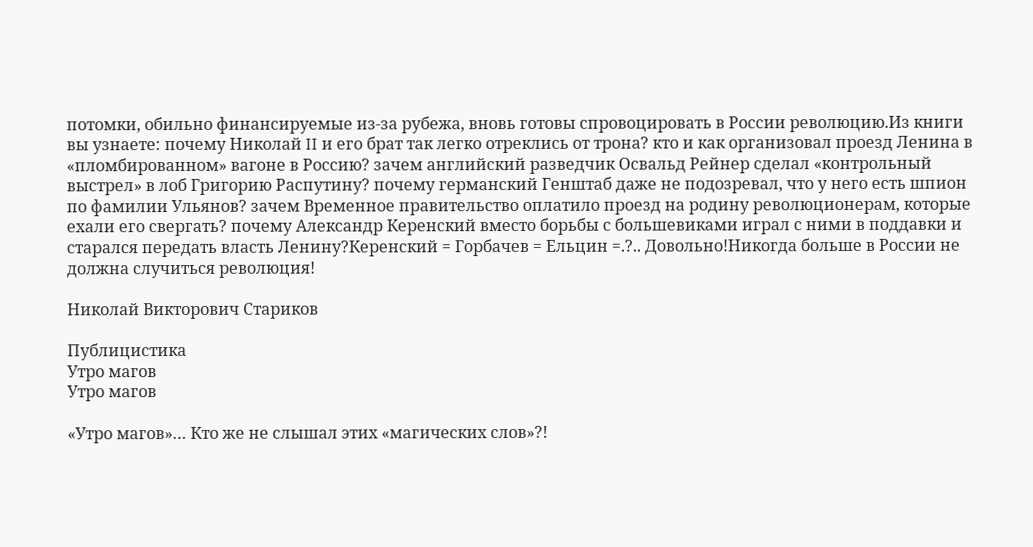потомки, обильно финансируемые из-за рубежа, вновь готовы спровоцировать в России революцию.Из книги вы узнаете: почему Николай II и его брат так легко отреклись от трона? кто и как организовал проезд Ленина в «пломбированном» вагоне в Россию? зачем английский разведчик Освальд Рейнер сделал «контрольный выстрел» в лоб Григорию Распутину? почему германский Генштаб даже не подозревал, что у него есть шпион по фамилии Ульянов? зачем Временное правительство оплатило проезд на родину революционерам, которые ехали его свергать? почему Александр Керенский вместо борьбы с большевиками играл с ними в поддавки и старался передать власть Ленину?Керенский = Горбачев = Ельцин =.?.. Довольно!Никогда больше в России не должна случиться революция!

Николай Викторович Стариков

Публицистика
Утро магов
Утро магов

«Утро магов»… Кто же не слышал этих «магических слов»?!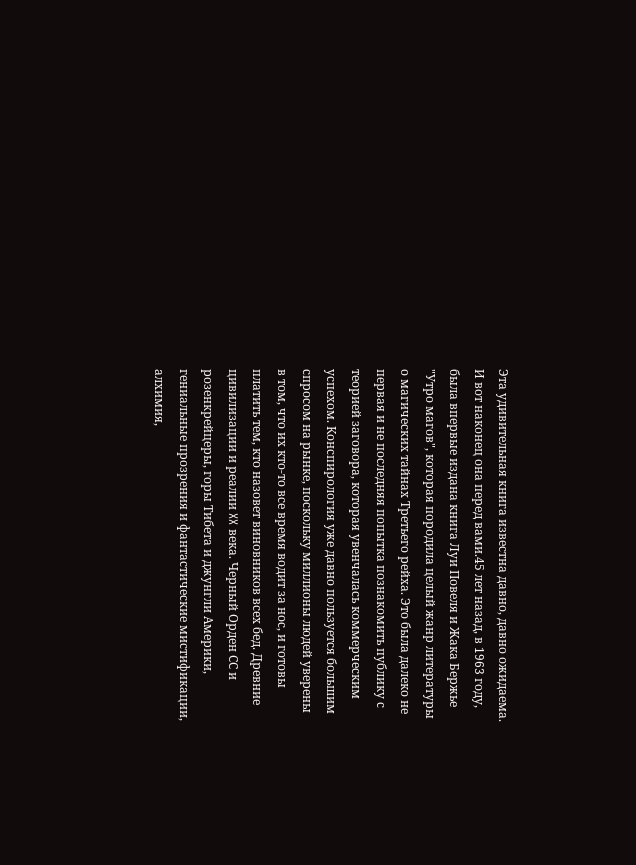Эта удивительная книга известна давно, давно ожидаема. И вот наконец она перед вами.45 лет назад, в 1963 году, была впервые издана книга Луи Повеля и Жака Бержье "Утро магов", которая породила целый жанр литературы о магических тайнах Третьего рейха. Это была далеко не первая и не последняя попытка познакомить публику с теорией заговора, которая увенчалась коммерческим успехом. Конспирология уже давно пользуется большим спросом на рынке, поскольку миллионы людей уверены в том, что их кто-то все время водит за нос, и готовы платить тем, кто назовет виновников всех бед. Древние цивилизации и реалии XX века. Черный Орден СС и розенкрейцеры, горы Тибета и джунгли Америки, гениальные прозрения и фантастические мистификации, алхимия,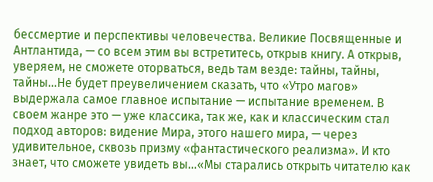бессмертие и перспективы человечества. Великие Посвященные и Антлантида, — со всем этим вы встретитесь, открыв книгу. А открыв, уверяем, не сможете оторваться, ведь там везде: тайны, тайны, тайны…Не будет преувеличением сказать, что «Утро магов» выдержала самое главное испытание — испытание временем. В своем жанре это — уже классика, так же, как и классическим стал подход авторов: видение Мира, этого нашего мира, — через удивительное, сквозь призму «фантастического реализма». И кто знает, что сможете увидеть вы…«Мы старались открыть читателю как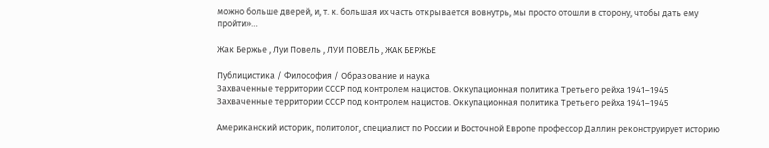можно больше дверей, и, т. к. большая их часть открывается вовнутрь, мы просто отошли в сторону, чтобы дать ему пройти»…

Жак Бержье , Луи Повель , ЛУИ ПОВЕЛЬ , ЖАК БЕРЖЬЕ

Публицистика / Философия / Образование и наука
Захваченные территории СССР под контролем нацистов. Оккупационная политика Третьего рейха 1941–1945
Захваченные территории СССР под контролем нацистов. Оккупационная политика Третьего рейха 1941–1945

Американский историк, политолог, специалист по России и Восточной Европе профессор Даллин реконструирует историю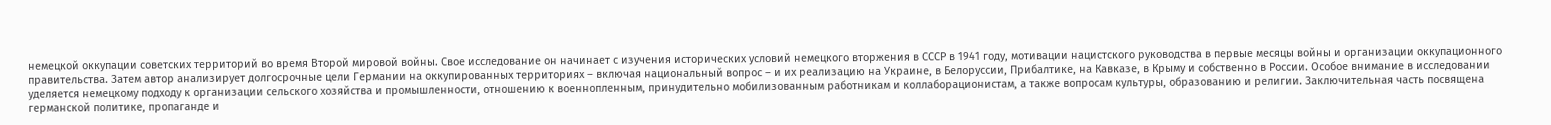немецкой оккупации советских территорий во время Второй мировой войны. Свое исследование он начинает с изучения исторических условий немецкого вторжения в СССР в 1941 году, мотивации нацистского руководства в первые месяцы войны и организации оккупационного правительства. Затем автор анализирует долгосрочные цели Германии на оккупированных территориях – включая национальный вопрос – и их реализацию на Украине, в Белоруссии, Прибалтике, на Кавказе, в Крыму и собственно в России. Особое внимание в исследовании уделяется немецкому подходу к организации сельского хозяйства и промышленности, отношению к военнопленным, принудительно мобилизованным работникам и коллаборационистам, а также вопросам культуры, образованию и религии. Заключительная часть посвящена германской политике, пропаганде и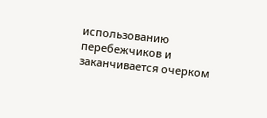использованию перебежчиков и заканчивается очерком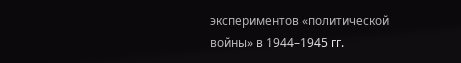экспериментов «политической войны» в 1944–1945 гг.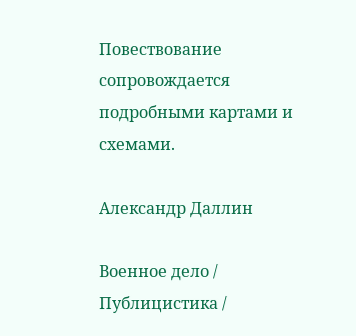Повествование сопровождается подробными картами и схемами.

Александр Даллин

Военное дело / Публицистика /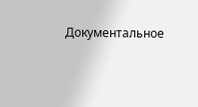Документальное